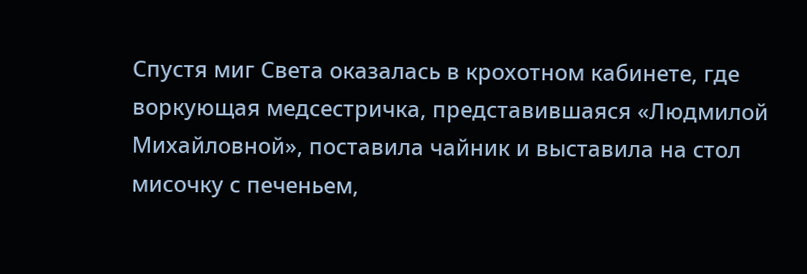Спустя миг Света оказалась в крохотном кабинете, где воркующая медсестричка, представившаяся «Людмилой Михайловной», поставила чайник и выставила на стол мисочку с печеньем,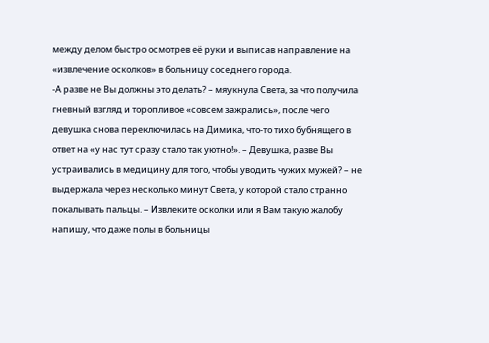между делом быстро осмотрев её руки и выписав направление на «извлечение осколков» в больницу соседнего города.
-А разве не Вы должны это делать? – мяукнула Света, за что получила гневный взгляд и торопливое «совсем зажрались», после чего девушка снова переключилась на Димика, что-то тихо бубнящего в ответ на «у нас тут сразу стало так уютно!». – Девушка, разве Вы устраивались в медицину для того, чтобы уводить чужих мужей? – не выдержала через несколько минут Света, у которой стало странно покалывать пальцы. – Извлеките осколки или я Вам такую жалобу напишу, что даже полы в больницы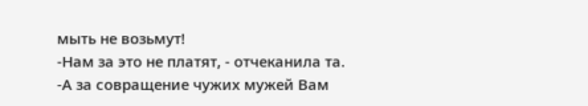мыть не возьмут!
-Нам за это не платят, - отчеканила та.
-А за совращение чужих мужей Вам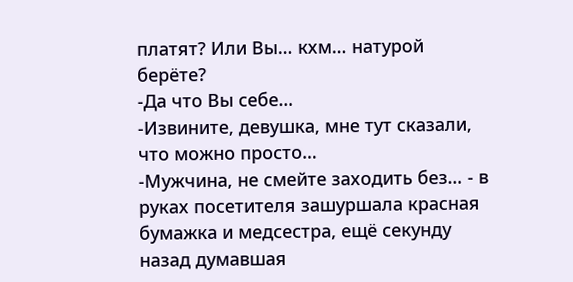платят? Или Вы… кхм… натурой берёте?
-Да что Вы себе…
-Извините, девушка, мне тут сказали, что можно просто…
-Мужчина, не смейте заходить без… - в руках посетителя зашуршала красная бумажка и медсестра, ещё секунду назад думавшая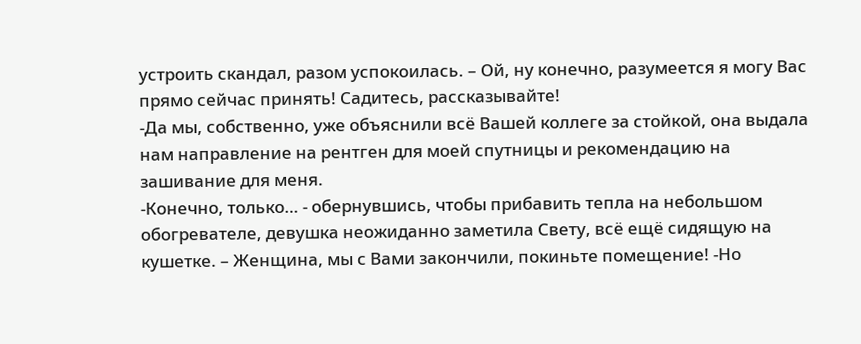устроить скандал, разом успокоилась. – Ой, ну конечно, разумеется я могу Вас прямо сейчас принять! Садитесь, рассказывайте!
-Да мы, собственно, уже объяснили всё Вашей коллеге за стойкой, она выдала нам направление на рентген для моей спутницы и рекомендацию на зашивание для меня.
-Конечно, только… - обернувшись, чтобы прибавить тепла на небольшом обогревателе, девушка неожиданно заметила Свету, всё ещё сидящую на кушетке. – Женщина, мы с Вами закончили, покиньте помещение! -Но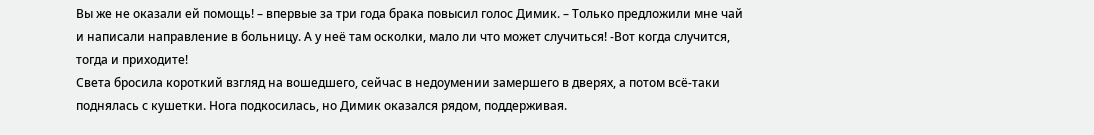Вы же не оказали ей помощь! – впервые за три года брака повысил голос Димик. – Только предложили мне чай и написали направление в больницу. А у неё там осколки, мало ли что может случиться! -Вот когда случится, тогда и приходите!
Света бросила короткий взгляд на вошедшего, сейчас в недоумении замершего в дверях, а потом всё-таки поднялась с кушетки. Нога подкосилась, но Димик оказался рядом, поддерживая.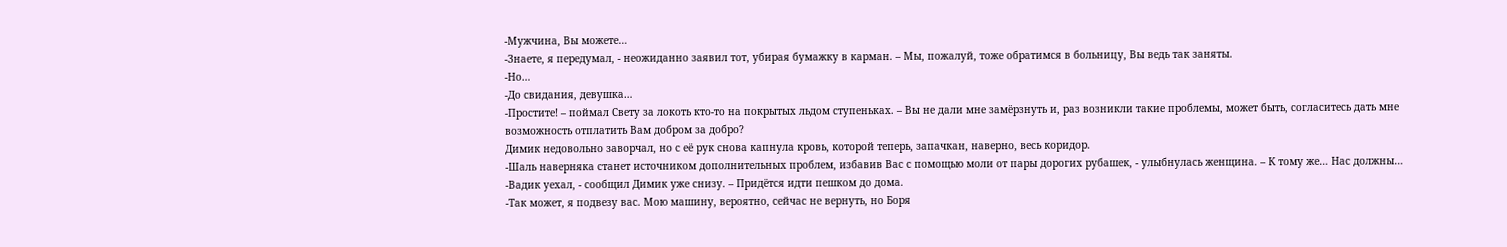-Мужчина, Вы можете…
-Знаете, я передумал, - неожиданно заявил тот, убирая бумажку в карман. – Мы, пожалуй, тоже обратимся в больницу, Вы ведь так заняты.
-Но…
-До свидания, девушка…
-Простите! – поймал Свету за локоть кто-то на покрытых льдом ступеньках. – Вы не дали мне замёрзнуть и, раз возникли такие проблемы, может быть, согласитесь дать мне возможность отплатить Вам добром за добро?
Димик недовольно заворчал, но с её рук снова капнула кровь, которой теперь, запачкан, наверно, весь коридор.
-Шаль наверняка станет источником дополнительных проблем, избавив Вас с помощью моли от пары дорогих рубашек, - улыбнулась женщина. – К тому же… Нас должны…
-Вадик уехал, - сообщил Димик уже снизу. – Придётся идти пешком до дома.
-Так может, я подвезу вас. Мою машину, вероятно, сейчас не вернуть, но Боря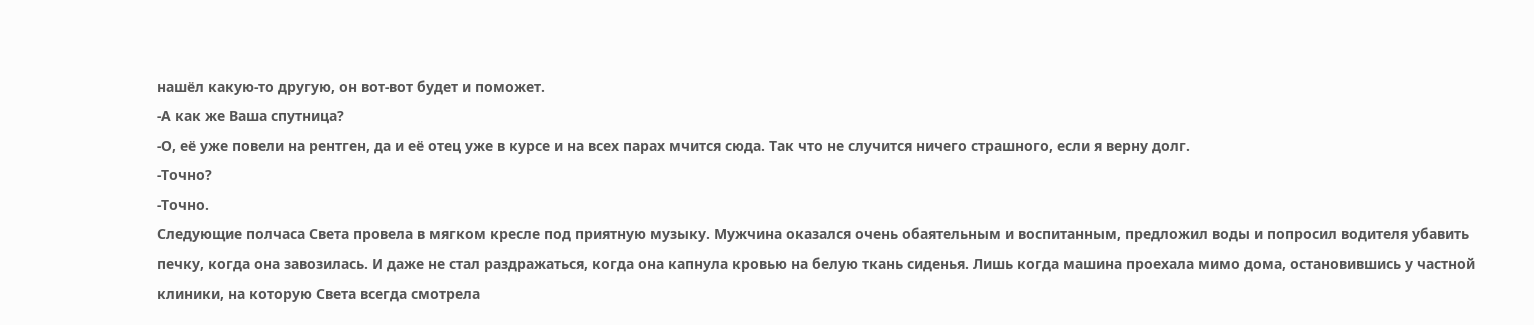нашёл какую-то другую, он вот-вот будет и поможет.
-А как же Ваша спутница?
-О, её уже повели на рентген, да и её отец уже в курсе и на всех парах мчится сюда. Так что не случится ничего страшного, если я верну долг.
-Точно?
-Точно.
Следующие полчаса Света провела в мягком кресле под приятную музыку. Мужчина оказался очень обаятельным и воспитанным, предложил воды и попросил водителя убавить печку, когда она завозилась. И даже не стал раздражаться, когда она капнула кровью на белую ткань сиденья. Лишь когда машина проехала мимо дома, остановившись у частной клиники, на которую Света всегда смотрела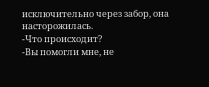исключительно через забор, она насторожилась.
-Что происходит?
-Вы помогли мне, не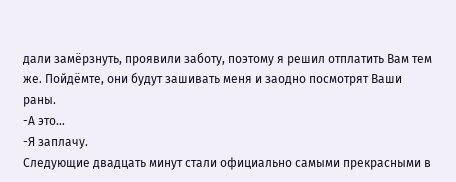дали замёрзнуть, проявили заботу, поэтому я решил отплатить Вам тем же. Пойдёмте, они будут зашивать меня и заодно посмотрят Ваши раны.
-А это…
-Я заплачу.
Следующие двадцать минут стали официально самыми прекрасными в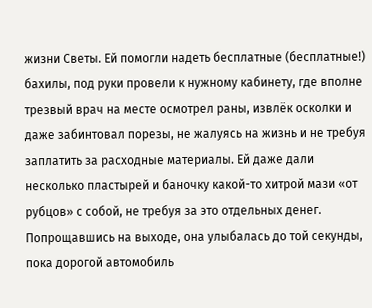жизни Светы. Ей помогли надеть бесплатные (бесплатные!) бахилы, под руки провели к нужному кабинету, где вполне трезвый врач на месте осмотрел раны, извлёк осколки и даже забинтовал порезы, не жалуясь на жизнь и не требуя заплатить за расходные материалы. Ей даже дали несколько пластырей и баночку какой-то хитрой мази «от рубцов» с собой, не требуя за это отдельных денег. Попрощавшись на выходе, она улыбалась до той секунды, пока дорогой автомобиль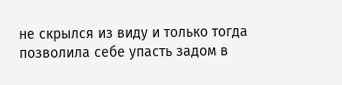не скрылся из виду и только тогда позволила себе упасть задом в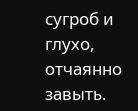сугроб и глухо, отчаянно завыть.